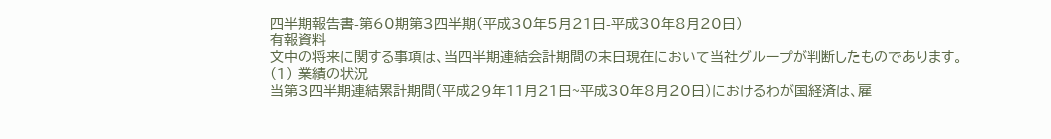四半期報告書-第60期第3四半期(平成30年5月21日-平成30年8月20日)
有報資料
文中の将来に関する事項は、当四半期連結会計期間の末日現在において当社グループが判断したものであります。
(1) 業績の状況
当第3四半期連結累計期間(平成29年11月21日~平成30年8月20日)におけるわが国経済は、雇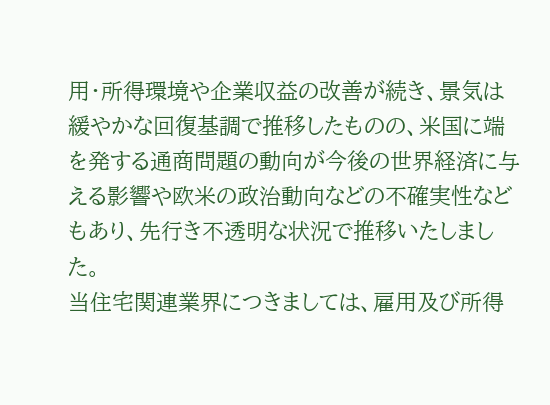用・所得環境や企業収益の改善が続き、景気は緩やかな回復基調で推移したものの、米国に端を発する通商問題の動向が今後の世界経済に与える影響や欧米の政治動向などの不確実性などもあり、先行き不透明な状況で推移いたしました。
当住宅関連業界につきましては、雇用及び所得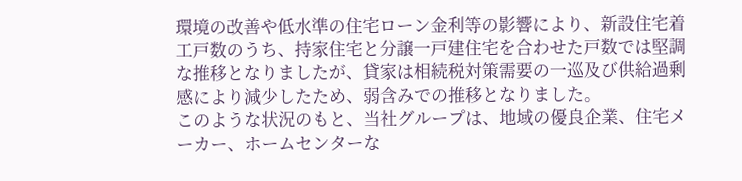環境の改善や低水準の住宅ローン金利等の影響により、新設住宅着工戸数のうち、持家住宅と分譲一戸建住宅を合わせた戸数では堅調な推移となりましたが、貸家は相続税対策需要の一巡及び供給過剰感により減少したため、弱含みでの推移となりました。
このような状況のもと、当社グループは、地域の優良企業、住宅メーカー、ホームセンターな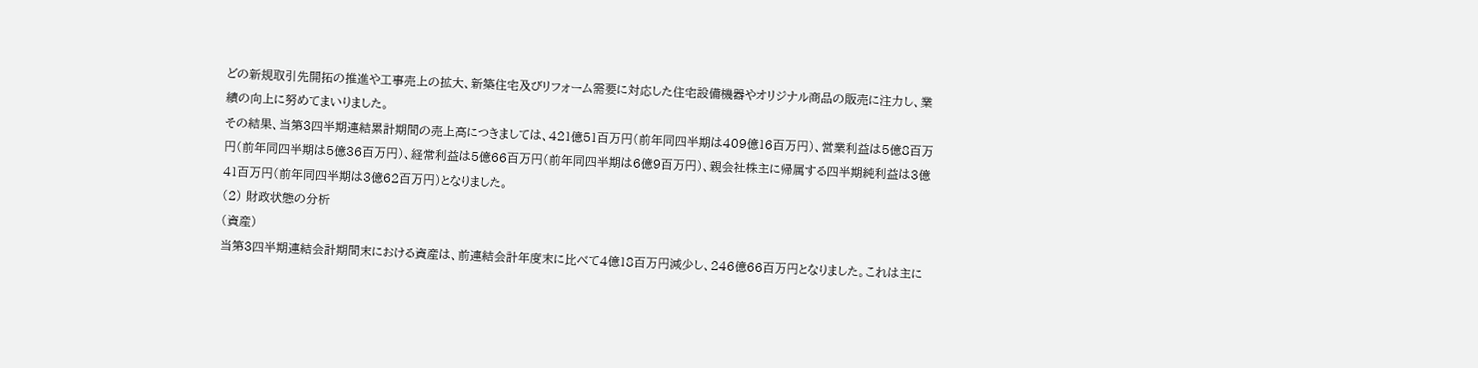どの新規取引先開拓の推進や工事売上の拡大、新築住宅及びリフォーム需要に対応した住宅設備機器やオリジナル商品の販売に注力し、業績の向上に努めてまいりました。
その結果、当第3四半期連結累計期間の売上高につきましては、421億51百万円(前年同四半期は409億16百万円)、営業利益は5億8百万円(前年同四半期は5億36百万円)、経常利益は5億66百万円(前年同四半期は6億9百万円)、親会社株主に帰属する四半期純利益は3億41百万円(前年同四半期は3億62百万円)となりました。
(2) 財政状態の分析
(資産)
当第3四半期連結会計期間末における資産は、前連結会計年度末に比べて4億18百万円減少し、246億66百万円となりました。これは主に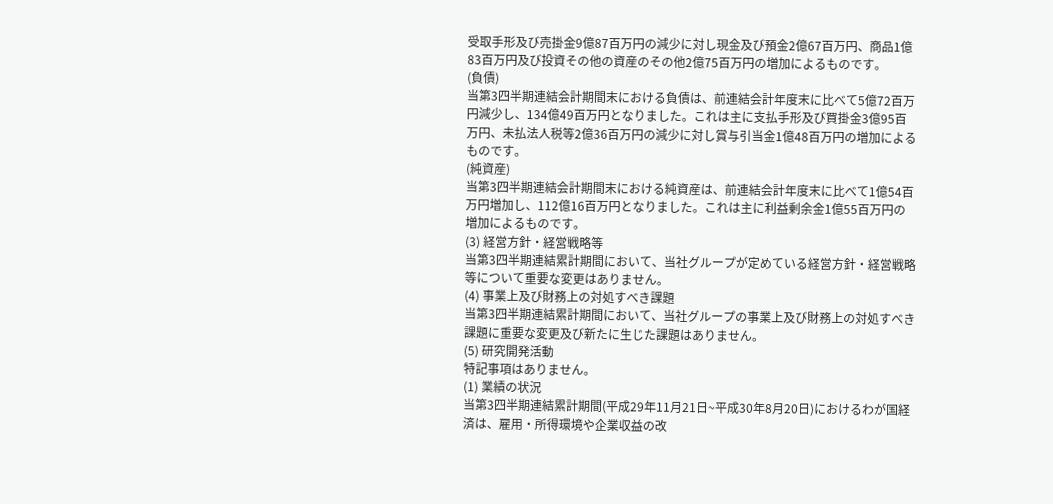受取手形及び売掛金9億87百万円の減少に対し現金及び預金2億67百万円、商品1億83百万円及び投資その他の資産のその他2億75百万円の増加によるものです。
(負債)
当第3四半期連結会計期間末における負債は、前連結会計年度末に比べて5億72百万円減少し、134億49百万円となりました。これは主に支払手形及び買掛金3億95百万円、未払法人税等2億36百万円の減少に対し賞与引当金1億48百万円の増加によるものです。
(純資産)
当第3四半期連結会計期間末における純資産は、前連結会計年度末に比べて1億54百万円増加し、112億16百万円となりました。これは主に利益剰余金1億55百万円の増加によるものです。
(3) 経営方針・経営戦略等
当第3四半期連結累計期間において、当社グループが定めている経営方針・経営戦略等について重要な変更はありません。
(4) 事業上及び財務上の対処すべき課題
当第3四半期連結累計期間において、当社グループの事業上及び財務上の対処すべき課題に重要な変更及び新たに生じた課題はありません。
(5) 研究開発活動
特記事項はありません。
(1) 業績の状況
当第3四半期連結累計期間(平成29年11月21日~平成30年8月20日)におけるわが国経済は、雇用・所得環境や企業収益の改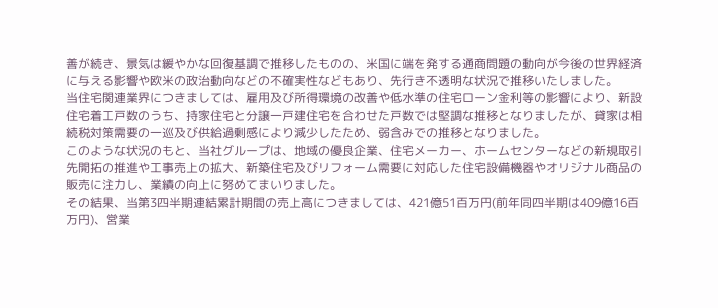善が続き、景気は緩やかな回復基調で推移したものの、米国に端を発する通商問題の動向が今後の世界経済に与える影響や欧米の政治動向などの不確実性などもあり、先行き不透明な状況で推移いたしました。
当住宅関連業界につきましては、雇用及び所得環境の改善や低水準の住宅ローン金利等の影響により、新設住宅着工戸数のうち、持家住宅と分譲一戸建住宅を合わせた戸数では堅調な推移となりましたが、貸家は相続税対策需要の一巡及び供給過剰感により減少したため、弱含みでの推移となりました。
このような状況のもと、当社グループは、地域の優良企業、住宅メーカー、ホームセンターなどの新規取引先開拓の推進や工事売上の拡大、新築住宅及びリフォーム需要に対応した住宅設備機器やオリジナル商品の販売に注力し、業績の向上に努めてまいりました。
その結果、当第3四半期連結累計期間の売上高につきましては、421億51百万円(前年同四半期は409億16百万円)、営業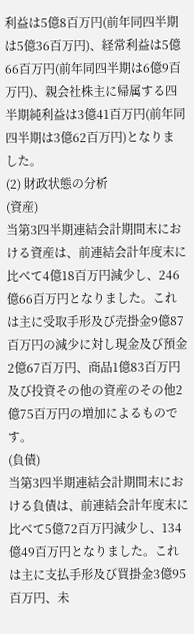利益は5億8百万円(前年同四半期は5億36百万円)、経常利益は5億66百万円(前年同四半期は6億9百万円)、親会社株主に帰属する四半期純利益は3億41百万円(前年同四半期は3億62百万円)となりました。
(2) 財政状態の分析
(資産)
当第3四半期連結会計期間末における資産は、前連結会計年度末に比べて4億18百万円減少し、246億66百万円となりました。これは主に受取手形及び売掛金9億87百万円の減少に対し現金及び預金2億67百万円、商品1億83百万円及び投資その他の資産のその他2億75百万円の増加によるものです。
(負債)
当第3四半期連結会計期間末における負債は、前連結会計年度末に比べて5億72百万円減少し、134億49百万円となりました。これは主に支払手形及び買掛金3億95百万円、未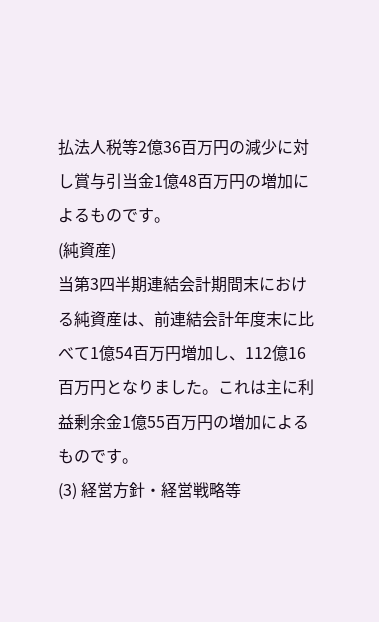払法人税等2億36百万円の減少に対し賞与引当金1億48百万円の増加によるものです。
(純資産)
当第3四半期連結会計期間末における純資産は、前連結会計年度末に比べて1億54百万円増加し、112億16百万円となりました。これは主に利益剰余金1億55百万円の増加によるものです。
(3) 経営方針・経営戦略等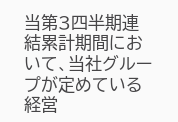当第3四半期連結累計期間において、当社グループが定めている経営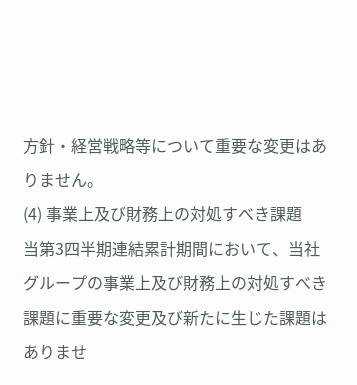方針・経営戦略等について重要な変更はありません。
(4) 事業上及び財務上の対処すべき課題
当第3四半期連結累計期間において、当社グループの事業上及び財務上の対処すべき課題に重要な変更及び新たに生じた課題はありませ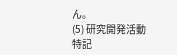ん。
(5) 研究開発活動
特記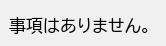事項はありません。